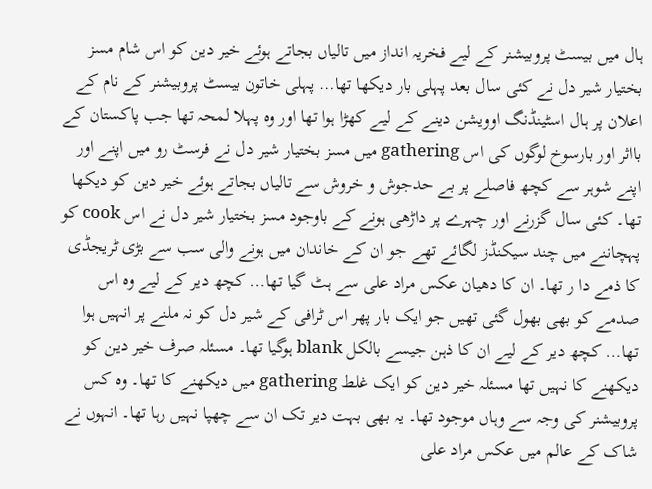ہال میں بیسٹ پروبیشنر کے لیے فخریہ انداز میں تالیاں بجاتے ہوئے خیر دین کو اس شام مسز بختیار شیر دل نے کئی سال بعد پہلی بار دیکھا تھا… پہلی خاتون بیسٹ پروبیشنر کے نام کے اعلان پر ہال اسٹینڈنگ اوویشن دینے کے لیے کھڑا ہوا تھا اور وہ پہلا لمحہ تھا جب پاکستان کے بااثر اور بارسوخ لوگوں کی اس gathering میں مسز بختیار شیر دل نے فرسٹ رو میں اپنے اور اپنے شوہر سے کچھ فاصلے پر بے حدجوش و خروش سے تالیاں بجاتے ہوئے خیر دین کو دیکھا تھا۔ کئی سال گزرنے اور چہرے پر داڑھی ہونے کے باوجود مسز بختیار شیر دل نے اس cook کو پہچاننے میں چند سیکنڈز لگائے تھے جو ان کے خاندان میں ہونے والی سب سے بڑی ٹریجڈی کا ذمے دا ر تھا۔ ان کا دھیان عکس مراد علی سے ہٹ گیا تھا… کچھ دیر کے لیے وہ اس صدمے کو بھی بھول گئی تھیں جو ایک بار پھر اس ٹرافی کے شیر دل کو نہ ملنے پر انہیں ہوا تھا… کچھ دیر کے لیے ان کا ذہن جیسے بالکل blank ہوگیا تھا۔ مسئلہ صرف خیر دین کو دیکھنے کا نہیں تھا مسئلہ خیر دین کو ایک غلط gathering میں دیکھنے کا تھا۔ وہ کس پروبیشنر کی وجہ سے وہاں موجود تھا۔ یہ بھی بہت دیر تک ان سے چھپا نہیں رہا تھا۔ انہوں نے شاک کے عالم میں عکس مراد علی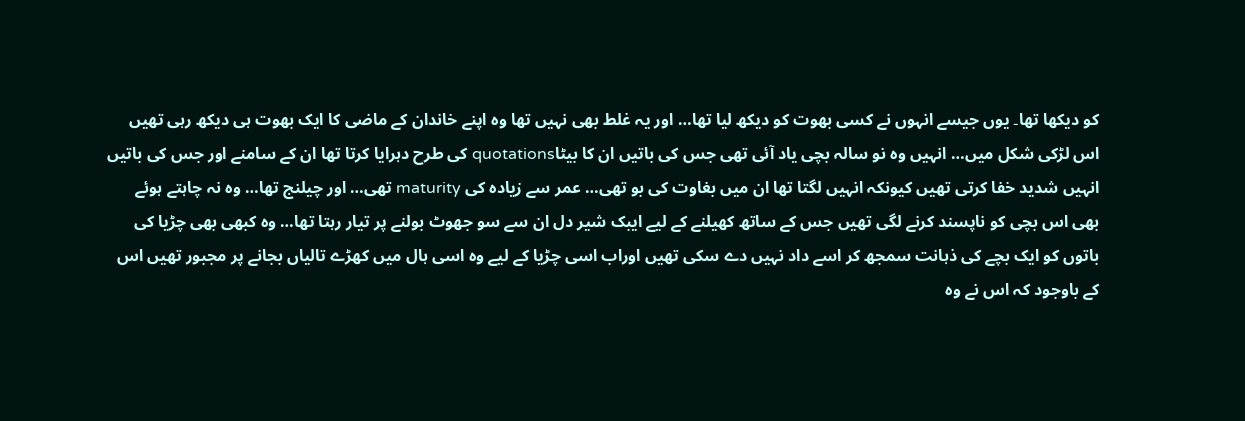کو دیکھا تھا۔ یوں جیسے انہوں نے کسی بھوت کو دیکھ لیا تھا… اور یہ غلط بھی نہیں تھا وہ اپنے خاندان کے ماضی کا ایک بھوت ہی دیکھ رہی تھیں اس لڑکی شکل میں… انہیں وہ نو سالہ بچی یاد آئی تھی جس کی باتیں ان کا بیٹاquotations کی طرح دہرایا کرتا تھا ان کے سامنے اور جس کی باتیں انہیں شدید خفا کرتی تھیں کیونکہ انہیں لگتا تھا ان میں بغاوت کی بو تھی… عمر سے زیادہ کی maturity تھی… اور چیلنج تھا… وہ نہ چاہتے ہوئے بھی اس بچی کو ناپسند کرنے لگی تھیں جس کے ساتھ کھیلنے کے لیے ایبک شیر دل ان سے سو جھوٹ بولنے پر تیار رہتا تھا… وہ کبھی بھی چڑیا کی باتوں کو ایک بچے کی ذہانت سمجھ کر اسے داد نہیں دے سکی تھیں اوراب اسی چڑیا کے لیے وہ اسی ہال میں کھڑے تالیاں بجانے پر مجبور تھیں اس کے باوجود کہ اس نے وہ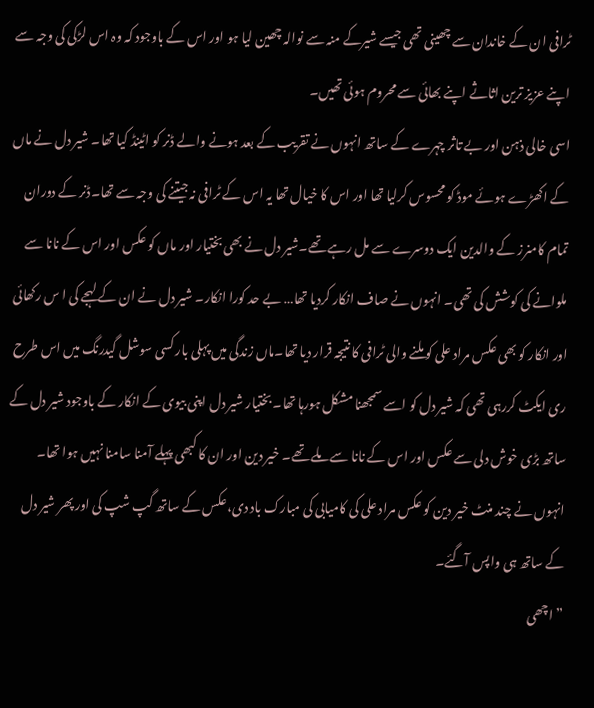ٹرافی ان کے خاندان سے چھینی تھی جیسے شیرکے منہ سے نوالہ چھین لیا ہو اور اس کے باوجود کہ وہ اس لڑکی کی وجہ سے اپنے عزیز ترین اثاثے اپنے بھائی سے محروم ہوئی تھیں۔
اسی خالی ذہن اور بے تاثر چہرے کے ساتھ انہوں نے تقریب کے بعد ہونے والے ڈنر کو اٹینڈ کیا تھا۔ شیر دل نے ماں کے اکھڑے ہوئے موڈ کو محسوس کرلیا تھا اور اس کا خیال تھا یہ اس کے ٹرافی نہ جیتنے کی وجہ سے تھا۔ڈنر کے دوران تمام کامنرز کے والدین ایک دوسرے سے مل رہے تھے۔شیر دل نے بھی بختیار اور ماں کو عکس اور اس کے نانا سے ملوانے کی کوشش کی تھی۔ انہوں نے صاف انکار کردیا تھا… بے حد کورا انکار۔ شیر دل نے ان کے لہجے کی ا س رکھائی اور انکار کو بھی عکس مراد علی کو ملنے والی ٹرافی کا نتیجہ قرار دیا تھا۔ماں زندگی میں پہلی بار کسی سوشل گیدرنگ میں اس طرح ری ایکٹ کررہی تھی کہ شیر دل کو اسے سمجھنا مشکل ہورہا تھا۔ بختیار شیر دل اپنی بیوی کے انکار کے باوجود شیر دل کے ساتھ بڑی خوش دلی سے عکس اور اس کے نانا سے ملے تھے۔ خیر دین اور ان کا کبھی پہلے آمنا سامنا نہیں ہوا تھا۔ انہوں نے چند منٹ خیر دین کو عکس مراد علی کی کامیابی کی مبارک باد دی،عکس کے ساتھ گپ شپ کی اور پھر شیر دل کے ساتھ ہی واپس آگئے۔
”اچھی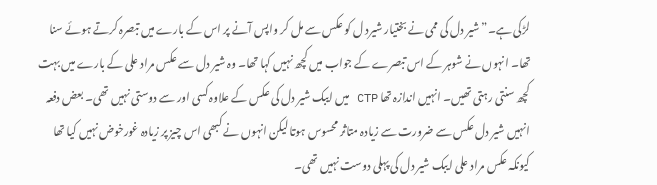لڑکی ہے۔” شیر دل کی ممی نے بختیار شیرد ل کو عکس سے مل کر واپس آنے پر اس کے بارے میں تبصرہ کرتے ہوئے سنا تھا۔ انہوں نے شوہر کے اس تبصرے کے جواب میں کچھ نہیں کہا تھا۔ وہ شیر دل سے عکس مراد علی کے بارے میں بہت کچھ سنتی رہتی تھیں۔ انہیں اندازہ تھا CTP میں ایبک شیر دل کی عکس کے علاوہ کسی اور سے دوستی نہیں تھی۔ بعض دفعہ انہیں شیر دل عکس سے ضرورت سے زیادہ متاثر محسوس ہوتا لیکن انہوں نے کبھی اس چیز پر زیادہ غورخوض نہیں کیا تھا کیونکہ عکس مراد علی ایبک شیر دل کی پہلی دوست نہیں تھی۔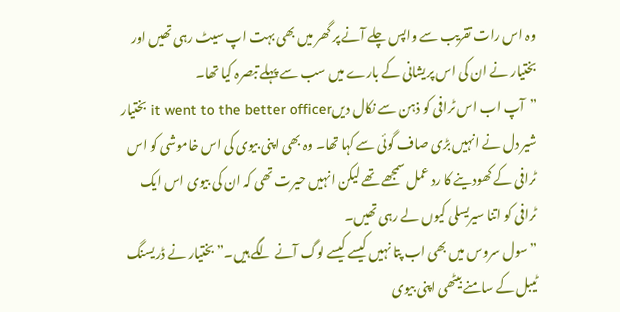وہ اس رات تقریب سے واپس چلے آنے پر گھر میں بھی بہت اپ سیٹ رہی تھیں اور بختیار نے ان کی اس پریشانی کے بارے میں سب سے پہلے تبصرہ کیا تھا۔
”آپ اب اس ٹرافی کو ذہن سے نکال دیںit went to the better officer بختیار شیر دل نے انہیں بڑی صاف گوئی سے کہا تھا۔ وہ بھی اپنی بیوی کی اس خاموشی کو اس ٹرافی کے کھودینے کا رد عمل سمجھے تھے لیکن انہیں حیرت تھی کہ ان کی بیوی اس ایک ٹرافی کو اتنا سیریسلی کیوں لے رہی تھیں۔
”سول سروس میں بھی اب پتا نہیں کیسے کیسے لوگ آنے لگے ہیں۔” بختیار نے ڈریسنگ ٹیبل کے سامنے بیٹھی اپنی بیوی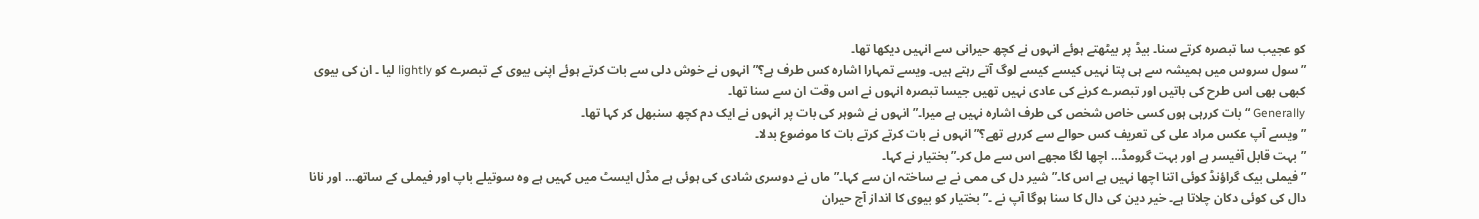کو عجیب سا تبصرہ کرتے سنا۔ بیڈ پر بیٹھتے ہوئے انہوں نے کچھ حیرانی سے انہیں دیکھا تھا۔
”سول سروس میں ہمیشہ سے ہی پتا نہیں کیسے کیسے لوگ آتے رہتے ہیں۔ ویسے تمہارا اشارہ کس طرف ہے؟” انہوں نے خوش دلی سے بات کرتے ہوئے اپنی بیوی کے تبصرے کو lightly لیا ۔ ان کی بیوی کبھی بھی اس طرح کی باتیں اور تبصرے کرنے کی عادی نہیں تھیں جیسا تبصرہ انہوں نے اس وقت ان سے سنا تھا۔
Generally “بات کررہی ہوں کسی خاص شخص کی طرف اشارہ نہیں ہے میرا۔”انہوں نے شوہر کی بات پر انہوں نے ایک دم کچھ سنبھل کر کہا تھا۔
”ویسے آپ عکس مراد علی کی تعریف کس حوالے سے کررہے تھے؟” انہوں نے بات کرتے کرتے بات کا موضوع بدلا۔
”بہت قابل آفیسر ہے اور بہت گرومڈ… اچھا لگا مجھے اس سے مل کر۔”بختیار نے کہا۔
”فیملی بیک گراؤنڈ کوئی اتنا اچھا نہیں ہے اس کا۔”شیر دل کی ممی نے بے ساختہ ان سے کہا۔”ماں نے دوسری شادی کی ہوئی ہے مڈل ایسٹ میں کہیں ہے وہ سوتیلے باپ اور فیملی کے ساتھ… اور نانا دال کی کوئی دکان چلاتا ہے۔ خیر دین کی دال کا سنا ہوگا آپ نے ۔”بختیار کو بیوی کا انداز آج حیران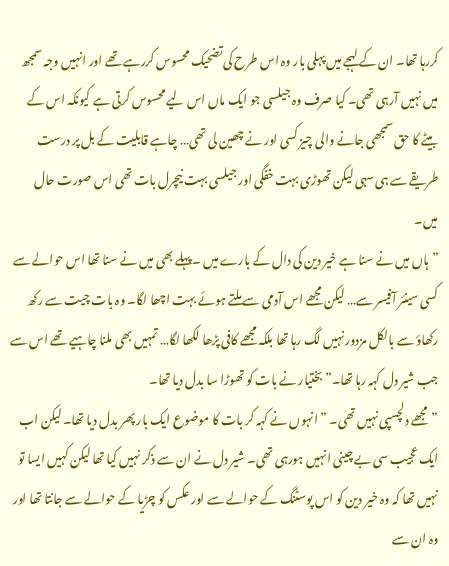کررہا تھا۔ ان کے لہجے میں پہلی بار وہ اس طرح کی تضحیک محسوس کررہے تھے اور انہیں وجہ سمجھ میں نہیں آرہی تھی۔ کیا صرف وہ جیلسی جو ایک ماں اس لیے محسوس کرتی ہے کیونکہ اس کے بیٹے کا حق سمجھی جانے والی چیز کسی اور نے چھین لی تھی… چاہے قابلیت کے بل پر درست طریقے سے ہی سہی لیکن تھوڑی بہت خفگی اور جیلسی بہت نیچرل بات تھی اس صورت حال میں۔
”ہاں میں نے سنا ہے خیر دین کی دال کے بارے میں ۔پہلے بھی میں نے سنا تھا اس حوالے سے کسی سینئر آفیسر سے… لیکن مجھے اس آدمی سے ملتے ہوئے بہت اچھا لگا۔ وہ بات چیت سے رکھ رکھاؤ سے بالکل مزدور نہیں لگ رہا تھا بلکہ مجھے کافی پڑھا لکھا لگا… تمہیں بھی ملنا چاہیے تھے اس سے جب شیر دل کہہ رہا تھا۔” بختیار نے بات کو تھوڑا سا بدل دیا تھا۔
”مجھے دلچسپی نہیں تھی۔ ” انہوں نے کہہ کر بات کا موضوع ایک بار پھر بدل دیا تھا۔ لیکن اب ایک عجیب سی بے چینی انہیں ہورہی تھی۔ شیر دل نے ان سے ذکر نہیں کیا تھا لیکن کہیں ایسا تو نہیں تھا کہ وہ خیر دین کو اس پوسٹنگ کے حوالے سے اور عکس کو چڑیا کے حوالے سے جانتا تھا اور وہ ان سے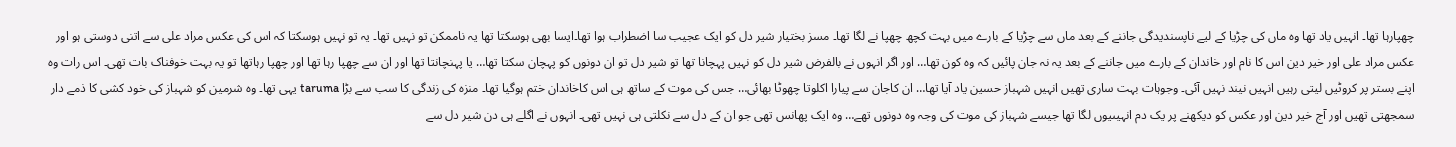چھپارہا تھا۔ انہیں یاد تھا وہ ماں کی چڑیا کے لیے ناپسندیدگی جاننے کے بعد ماں سے چڑیا کے بارے میں بہت کچھ چھپا نے لگا تھا۔ مسز بختیار شیر دل کو ایک عجیب سا اضطراب ہوا تھا۔ایسا بھی ہوسکتا تھا یہ ناممکن تو نہیں تھا۔ یہ تو نہیں ہوسکتا کہ اس کی عکس مراد علی سے اتنی دوستی ہو اور عکس مراد علی اور خیر دین اس کا نام اور خاندان کے بارے میں جاننے کے بعد یہ نہ جان پائیں کہ وہ کون تھا… اور اگر انہوں نے بالفرض شیر دل کو نہیں پہچانا تھا تو شیر دل تو ان دونوں کو پہچان سکتا تھا… یا پہنچانتا تھا اور ان سے چھپا رہا تھا اور چھپا رہاتھا تو یہ بہت خوفناک بات تھی۔ اس رات وہ اپنے بستر پر کروٹیں لیتی رہیں انہیں نیند نہیں آئی۔ وجوہات بہت ساری تھیں انہیں شہباز حسین یاد آیا تھا… ان کاجان سے پیارا اکلوتا چھوٹا بھائی… جس کی موت کے ساتھ ہی اس کاخاندان ختم ہوگیا تھا۔ منزہ کی زندگی کا سب سے بڑا taruma یہی تھا۔ وہ شرمین کو شہباز کی خود کشی کا ذمے دار سمجھتی تھیں اور آج خیر دین اور عکس کو دیکھنے پر یک دم انہیںیوں لگا تھا جیسے شہباز کی موت کی وجہ وہ دونوں تھے… وہ ایک پھانس تھی جو ان کے دل سے نکلتی ہی نہیں تھی۔ انہوں نے اگلے ہی دن شیر دل سے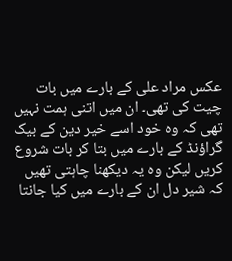عکس مراد علی کے بارے میں بات چیت کی تھی۔ ان میں اتنی ہمت نہیں تھی کہ وہ خود اسے خیر دین کے بیک گراؤنڈ کے بارے میں بتا کر بات شروع کریں لیکن وہ یہ دیکھنا چاہتی تھیں کہ شیر دل ان کے بارے میں کیا جانتا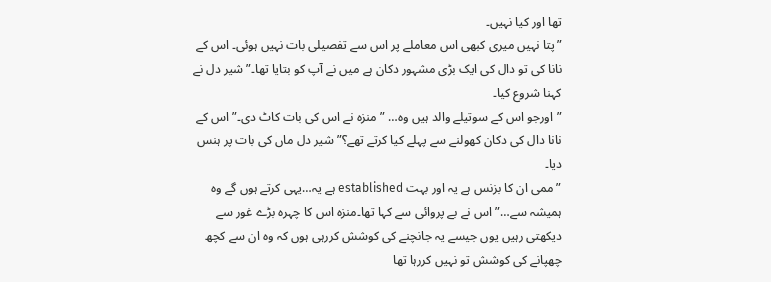تھا اور کیا نہیں۔
”پتا نہیں میری کبھی اس معاملے پر اس سے تفصیلی بات نہیں ہوئی۔ اس کے نانا کی تو دال کی ایک بڑی مشہور دکان ہے میں نے آپ کو بتایا تھا۔” شیر دل نے کہنا شروع کیا۔
”اورجو اس کے سوتیلے والد ہیں وہ… ”منزہ نے اس کی بات کاٹ دی۔”اس کے نانا دال کی دکان کھولنے سے پہلے کیا کرتے تھے؟” شیر دل ماں کی بات پر ہنس دیا۔
”ممی ان کا بزنس ہے یہ اور بہت established ہے یہ…یہی کرتے ہوں گے وہ ہمیشہ سے…” اس نے بے پروائی سے کہا تھا۔منزہ اس کا چہرہ بڑے غور سے دیکھتی رہیں یوں جیسے یہ جانچنے کی کوشش کررہی ہوں کہ وہ ان سے کچھ چھپانے کی کوشش تو نہیں کررہا تھا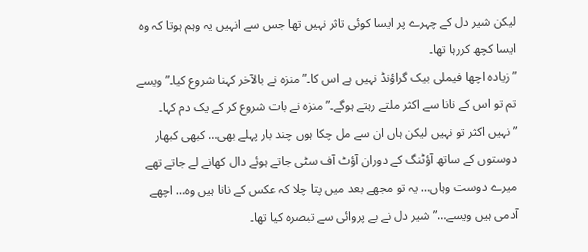لیکن شیر دل کے چہرے پر ایسا کوئی تاثر نہیں تھا جس سے انہیں یہ وہم ہوتا کہ وہ ایسا کچھ کررہا تھا۔
”زیادہ اچھا فیملی بیک گراؤنڈ نہیں ہے اس کا۔” منزہ نے بالآخر کہنا شروع کیا۔”ویسے تم تو اس کے نانا سے اکثر ملتے رہتے ہوگے۔”منزہ نے بات شروع کر کے یک دم کہا۔
”نہیں اکثر تو نہیں لیکن ہاں ان سے مل چکا ہوں چند بار پہلے بھی… کبھی کبھار دوستوں کے ساتھ آؤٹنگ کے دوران آؤٹ آف سٹی جاتے ہوئے دال کھانے لے جاتے تھے میرے دوست وہاں… یہ تو مجھے بعد میں پتا چلا کہ عکس کے نانا ہیں وہ… اچھے آدمی ہیں ویسے…” شیر دل نے بے پروائی سے تبصرہ کیا تھا۔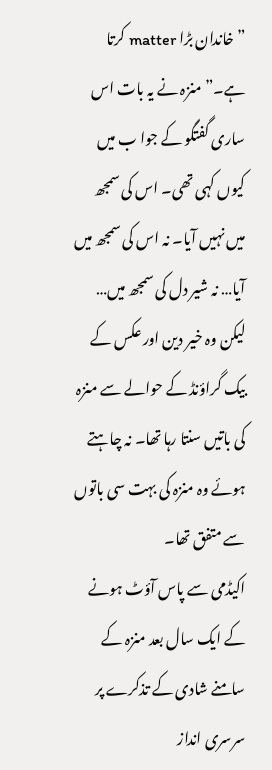”خاندان بڑا matter کرتا ہے۔”منزہ نے یہ بات اس ساری گفتگو کے جوا ب میں کیوں کہی تھی۔ اس کی سمجھ میں نہیں آیا۔ نہ اس کی سمجھ میں آیا… نہ شیر دل کی سمجھ میں… لیکن وہ خیر دین اور عکس کے بیک گراؤنڈ کے حوالے سے منزہ کی باتیں سنتا رہا تھا۔ نہ چاہتے ہوئے وہ منزہ کی بہت سی باتوں سے متفق تھا۔
اکیڈمی سے پاس آؤٹ ہونے کے ایک سال بعد منزہ کے سامنے شادی کے تذکرے پر سرسری انداز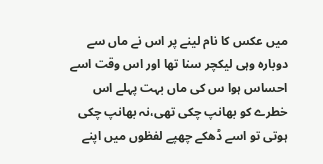میں عکس کا نام لینے پر اس نے ماں سے دوبارہ وہی لیکچر سنا تھا اور اس وقت اسے احساس ہوا س کی ماں بہت پہلے اس خطرے کو بھانپ چکی تھی،نہ بھانپ چکی ہوتی تو اسے ڈھکے چھپے لفظوں میں اپنے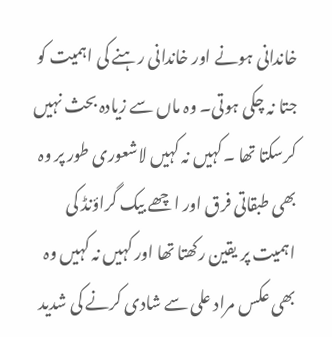خاندانی ہونے اور خاندانی رہنے کی اہمیت کو جتا نہ چکی ہوتی۔ وہ ماں سے زیادہ بحث نہیں کرسکتا تھا ۔کہیں نہ کہیں لاشعوری طور پر وہ بھی طبقاتی فرق اور اچھے بیک گراؤنڈ کی اہمیت پر یقین رکھتا تھا اور کہیں نہ کہیں وہ بھی عکس مراد علی سے شادی کرنے کی شدید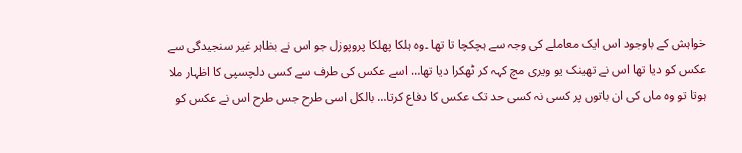خواہش کے باوجود اس ایک معاملے کی وجہ سے ہچکچا تا تھا ۔وہ ہلکا پھلکا پروپوزل جو اس نے بظاہر غیر سنجیدگی سے عکس کو دیا تھا اس نے تھینک یو ویری مچ کہہ کر ٹھکرا دیا تھا… اسے عکس کی طرف سے کسی دلچسپی کا اظہار ملا ہوتا تو وہ ماں کی ان باتوں پر کسی نہ کسی حد تک عکس کا دفاع کرتا… بالکل اسی طرح جس طرح اس نے عکس کو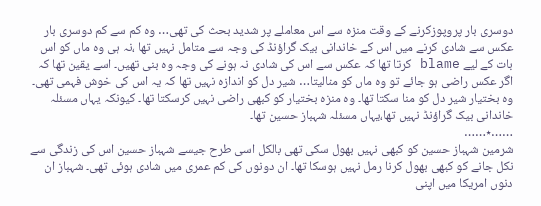دوسری بار پروپوزکرنے کے وقت منزہ سے اس معاملے پر شدید بحث کی تھی… وہ کم سے کم دوسری بار عکس سے شادی کرنے میں اس کے خاندانی بیک گراؤنڈ کی وجہ سے متامل نہیں تھا ،نہ ہی وہ ماں کو اس بات کے لیے blame کرتا تھا کہ عکس سے اس کی شادی نہ ہونے کی وجہ وہ بنی تھیں۔ اسے یقین تھا کہ اگر عکس راضی ہو جائے تو وہ ماں کو منالیتا… شیر دل کو اندازہ نہیں تھا کہ یہ اس کی خوش فہمی تھی۔ وہ بختیار شیر دل کو منا سکتا تھا۔ وہ منزہ بختیار کو کبھی راضی نہیں کرسکتا تھا۔ کیونکہ یہاں مسئلہ خاندانی بیک گراؤنڈ نہیں تھا،یہاں مسئلہ شہباز حسین تھا۔
……٭……
شرمین شہباز حسین کو کبھی نہیں بھول سکی تھی بالکل اسی طرح جیسے شہباز حسین اس کی زندگی سے نکل جانے کو کبھی بھول کرنا رمل نہیں ہوسکا تھا۔ ان دونوں کی کم عمری میں شادی ہوئی تھی۔ شہباز ان دنوں امریکا میں اپنی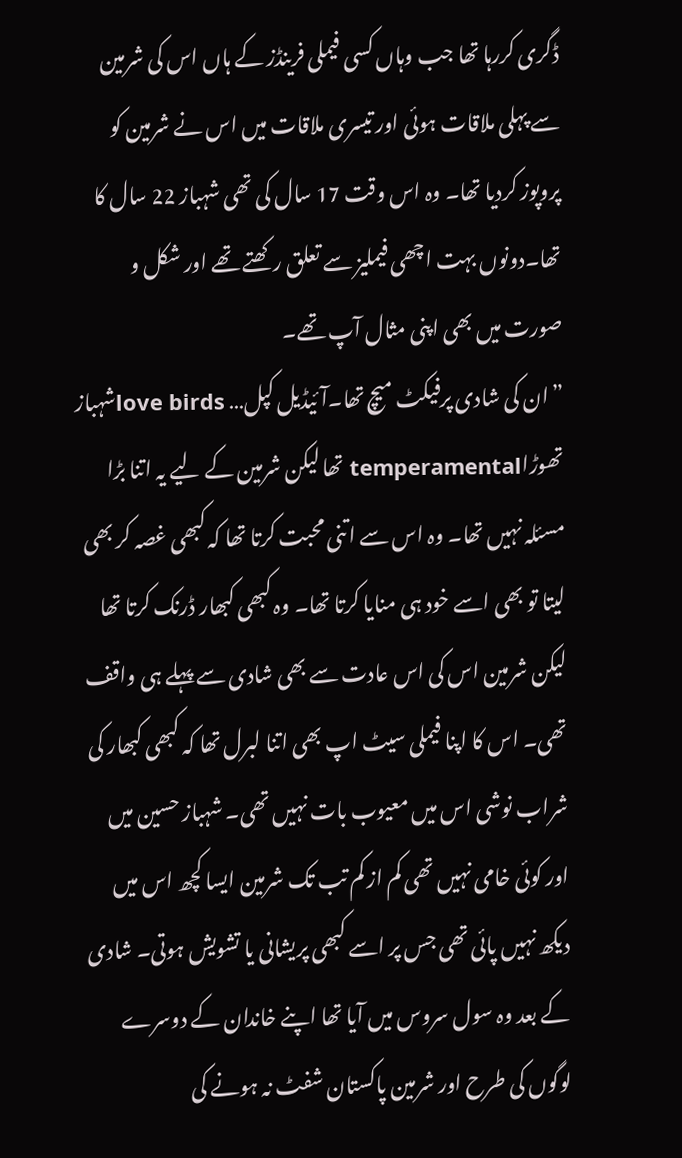ڈگری کررہا تھا جب وہاں کسی فیملی فرینڈز کے ہاں اس کی شرمین سے پہلی ملاقات ہوئی اور تیسری ملاقات میں اس نے شرمین کو پروپوز کردیا تھا۔ وہ اس وقت 17 سال کی تھی شہباز 22 سال کا تھا۔دونوں بہت اچھی فیملیز سے تعلق رکھتے تھے اور شکل و صورت میں بھی اپنی مثال آپ تھے۔
”ان کی شادی پرفیکٹ میچ تھا۔آئیڈیل کپل… love birdsشہباز تھوڑاtemperamental تھا لیکن شرمین کے لیے یہ اتنا بڑا مسئلہ نہیں تھا۔ وہ اس سے اتنی محبت کرتا تھا کہ کبھی غصہ کر بھی لیتا تو بھی اسے خود ہی منایا کرتا تھا۔ وہ کبھی کبھار ڈرنک کرتا تھا لیکن شرمین اس کی اس عادت سے بھی شادی سے پہلے ہی واقف تھی۔ اس کا اپنا فیملی سیٹ اپ بھی اتنا لبرل تھا کہ کبھی کبھار کی شراب نوشی اس میں معیوب بات نہیں تھی۔ شہباز حسین میں اور کوئی خامی نہیں تھی کم از کم تب تک شرمین ایسا کچھ اس میں دیکھ نہیں پائی تھی جس پر اسے کبھی پریشانی یا تشویش ہوتی۔ شادی کے بعد وہ سول سروس میں آیا تھا اپنے خاندان کے دوسرے لوگوں کی طرح اور شرمین پاکستان شفٹ نہ ہونے کی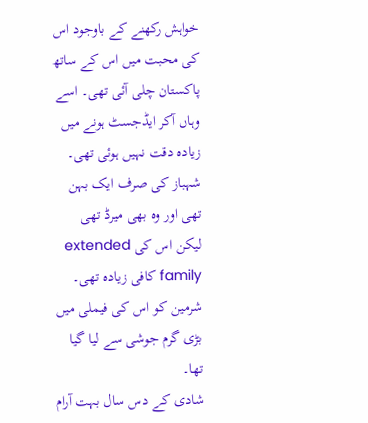خواہش رکھنے کے باوجود اس کی محبت میں اس کے ساتھ پاکستان چلی آئی تھی۔ اسے وہاں آکر ایڈجسٹ ہونے میں زیادہ دقت نہیں ہوئی تھی۔ شہباز کی صرف ایک بہن تھی اور وہ بھی میرڈ تھی لیکن اس کی extended family کافی زیادہ تھی۔ شرمین کو اس کی فیملی میں بڑی گرم جوشی سے لیا گیا تھا۔
شادی کے دس سال بہت آرام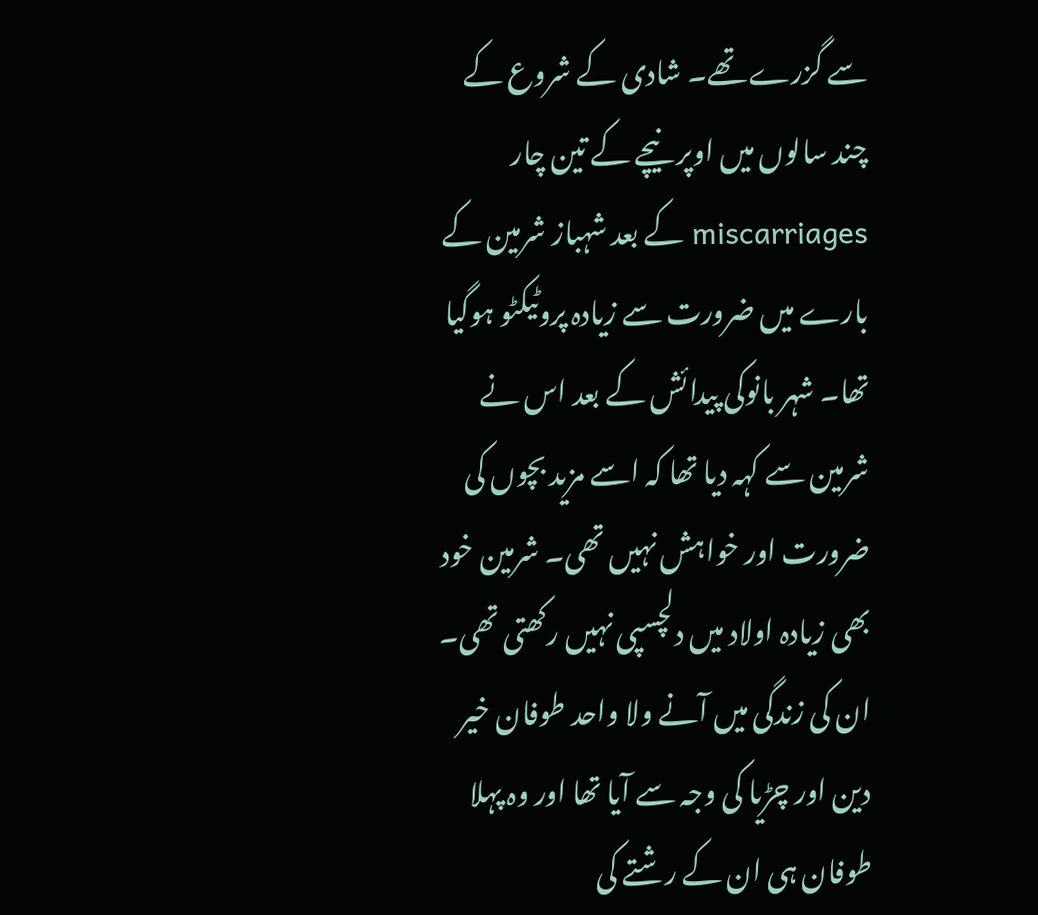سے گزرے تھے۔ شادی کے شروع کے چند سالوں میں اوپر نیچے کے تین چار miscarriages کے بعد شہباز شرمین کے بارے میں ضرورت سے زیادہ پروٹیکٹو ہوگیا تھا۔ شہر بانوکی پیدائش کے بعد اس نے شرمین سے کہہ دیا تھا کہ اسے مزید بچوں کی ضرورت اور خواہش نہیں تھی۔ شرمین خود بھی زیادہ اولاد میں دلچسپی نہیں رکھتی تھی۔ ان کی زندگی میں آنے ولا واحد طوفان خیر دین اور چڑیا کی وجہ سے آیا تھا اور وہ پہلا طوفان ہی ان کے رشتے کی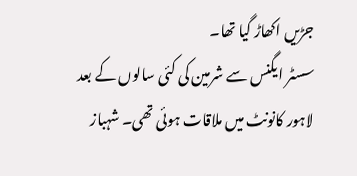جڑیں اکھاڑ گیا تھا۔
سسٹر ایگنس سے شرمین کی کئی سالوں کے بعد لاہور کانونٹ میں ملاقات ہوئی تھی۔ شہباز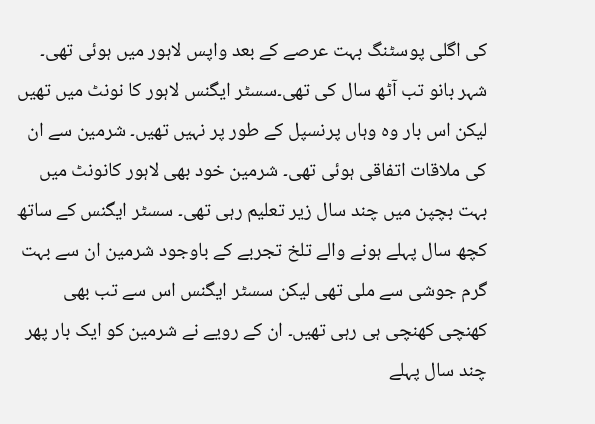کی اگلی پوسٹنگ بہت عرصے کے بعد واپس لاہور میں ہوئی تھی۔ شہر بانو تب آٹھ سال کی تھی۔سسٹر ایگنس لاہور کا نونٹ میں تھیں لیکن اس بار وہ وہاں پرنسپل کے طور پر نہیں تھیں۔ شرمین سے ان کی ملاقات اتفاقی ہوئی تھی۔ شرمین خود بھی لاہور کانونٹ میں بہت بچپن میں چند سال زیر تعلیم رہی تھی۔ سسٹر ایگنس کے ساتھ کچھ سال پہلے ہونے والے تلخ تجربے کے باوجود شرمین ان سے بہت گرم جوشی سے ملی تھی لیکن سسٹر ایگنس اس سے تب بھی کھنچی کھنچی ہی رہی تھیں۔ ان کے رویے نے شرمین کو ایک بار پھر چند سال پہلے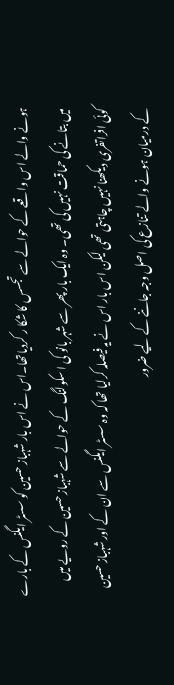ہونے والے اس واقعے کے حوالے سے تجسس کا شکا ر کردیاتھا۔اس نے اس بار شہباز حسین کو سسٹر ایگنس کے بارے میں بتانے کی حماقت نہیں کی تھی۔ وہ ایک بار پھر سے شہر بانو کی ا سکولنگ کے حوالے سے شہباز حسین کے رویے میں کوئی افراتفری دیکھنا نہیں چاہتی تھی لیکن اس بار اس نے یہ فیصلہ کرلیا تھا کہ وہ سسٹر ایگنس سے ان کے اور شہباز حسین کے درمیان ہونے والے تنازع کی اصل وجہ جاننے کے لیے ضرور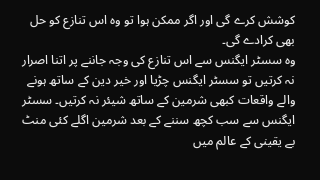کوشش کرے گی اور اگر ممکن ہوا تو وہ اس تنازع کو حل بھی کرادے گی۔
وہ سسٹر ایگنس سے اس تنازع کی وجہ جاننے پر اتنا اصرار نہ کرتیں تو سسٹر ایگنس چڑیا اور خیر دین کے ساتھ ہونے والے واقعات کبھی شرمین کے ساتھ شیئر نہ کرتیں۔ سسٹر ایگنس سے سب کچھ سننے کے بعد شرمین اگلے کئی منٹ بے یقینی کے عالم میں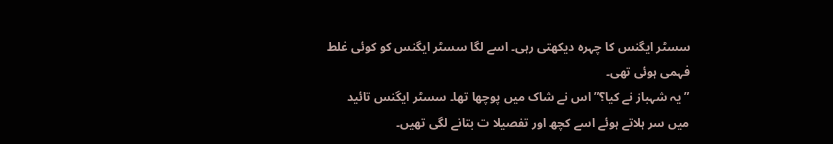سسٹر ایگنس کا چہرہ دیکھتی رہی۔ اسے لگا سسٹر ایگنس کو کوئی غلط فہمی ہوئی تھی۔
”یہ شہباز نے کیا؟” اس نے شاک میں پوچھا تھا۔ سسٹر ایگنس تائید میں سر ہلاتے ہوئے اسے کچھ اور تفصیلا ت بتانے لگی تھیں۔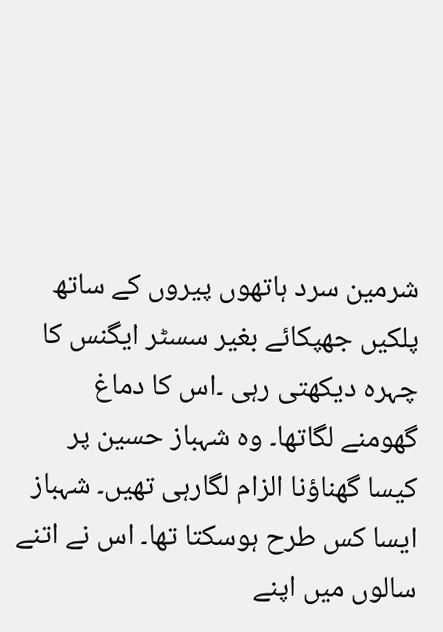شرمین سرد ہاتھوں پیروں کے ساتھ پلکیں جھپکائے بغیر سسٹر ایگنس کا چہرہ دیکھتی رہی ۔اس کا دماغ گھومنے لگاتھا۔ وہ شہباز حسین پر کیسا گھناؤنا الزام لگارہی تھیں۔ شہباز ایسا کس طرح ہوسکتا تھا۔ اس نے اتنے سالوں میں اپنے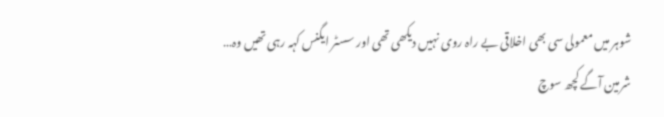شوہر میں معمولی سی بھی اخلاقی بے راہ روی نہیں دیکھی تھی اور سسٹر ایگنس کہہ رہی تھیں وہ… شرمین آگے کچھ سوچ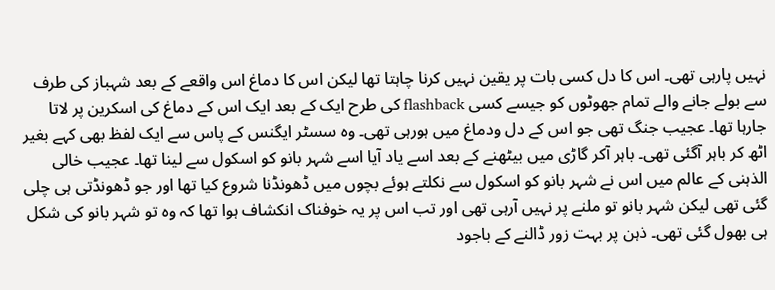نہیں پارہی تھی۔ اس کا دل کسی بات پر یقین نہیں کرنا چاہتا تھا لیکن اس کا دماغ اس واقعے کے بعد شہباز کی طرف سے بولے جانے والے تمام جھوٹوں کو جیسے کسی flashback کی طرح ایک کے بعد ایک اس کے دماغ کی اسکرین پر لاتا جارہا تھا۔ عجیب جنگ تھی جو اس کے دل ودماغ میں ہورہی تھی۔ وہ سسٹر ایگنس کے پاس سے ایک لفظ بھی کہے بغیر اٹھ کر باہر آگئی تھی۔ باہر آکر گاڑی میں بیٹھنے کے بعد اسے یاد آیا اسے شہر بانو کو اسکول سے لینا تھا۔ عجیب خالی الذہنی کے عالم میں اس نے شہر بانو کو اسکول سے نکلتے ہوئے بچوں میں ڈھونڈنا شروع کیا تھا اور جو ڈھونڈتی ہی چلی گئی تھی لیکن شہر بانو تو ملنے پر نہیں آرہی تھی اور تب اس پر یہ خوفناک انکشاف ہوا تھا کہ وہ تو شہر بانو کی شکل ہی بھول گئی تھی۔ ذہن پر بہت زور ڈالنے کے باجود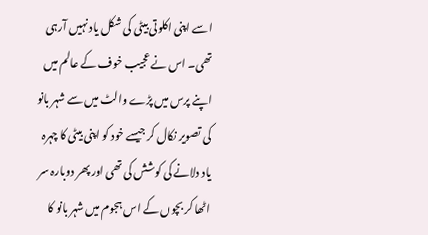اسے اپنی اکلوتی بیٹی کی شکل یاد نہیں آرہی تھی۔ اس نے عجیب خوف کے عالم میں اپنے پرس میں پڑے والٹ میں سے شہر بانو کی تصویر نکال کر جیسے خود کو اپنی بیٹی کا چہرہ یاد دلانے کی کوشش کی تھی اور پھر دوبارہ سر اٹھا کر بچوں کے اس ہجوم میں شہر بانو کا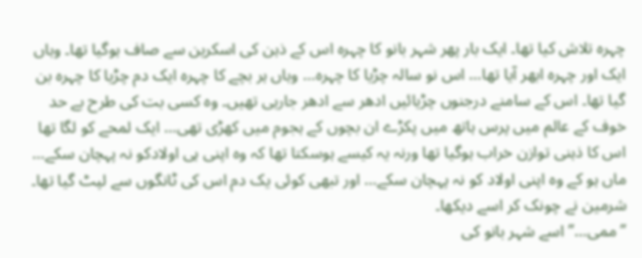چہرہ تلاش کیا تھا۔ ایک بار پھر شہر بانو کا چہرہ اس کے ذہن کی اسکرین سے صاف ہوگیا تھا۔ وہاں ایک اور چہرہ ابھر آیا تھا… اس نو سالہ چڑیا کا چہرہ… وہاں ہر بچے کا چہرہ ایک دم چڑیا کا چہرہ بن گیا تھا۔ اس کے سامنے درجنوں چڑیائیں ادھر سے ادھر جارہی تھیں۔ وہ کسی بت کی طرح بے حد خوف کے عالم میں پرس ہاتھ میں پکڑے ان بچوں کے ہجوم میں کھڑی تھی… ایک لمحے کو لگا تھا اس کا ذہنی توازن خراب ہوگیا تھا ورنہ یہ کیسے ہوسکتا تھا کہ وہ اپنی ہی اولادکو نہ پہچان سکے… ماں ہو کے وہ اپنی اولاد کو نہ پہچان سکے… اور تبھی کوئی یک دم اس کی ٹانگوں سے لپٹ گیا تھا۔ شرمین نے چونک کر اسے دیکھا۔
”ممی…” اسے شہر بانو کی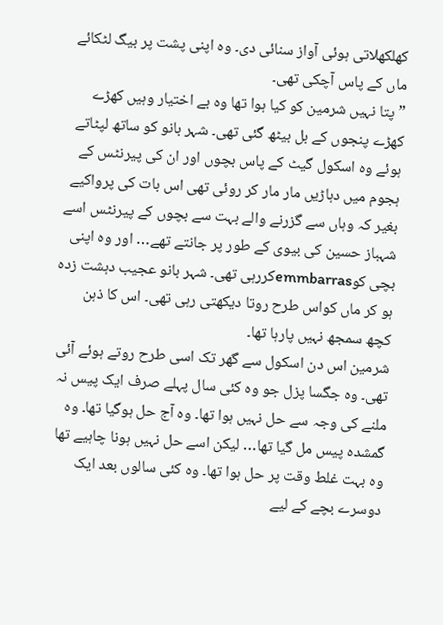کھلکھلاتی ہوئی آواز سنائی دی۔ وہ اپنی پشت پر بیگ لٹکائے ماں کے پاس آچکی تھی۔
”پتا نہیں شرمین کو کیا ہوا تھا وہ بے اختیار وہیں کھڑے کھڑے پنجوں کے بل بیٹھ گئی تھی۔ شہر بانو کو ساتھ لپٹاتے ہوئے وہ اسکول گیٹ کے پاس بچوں اور ان کی پیرنٹس کے ہجوم میں دہاڑیں مار مار کر روئی تھی اس بات کی پرواکیے بغیر کہ وہاں سے گزرنے والے بہت سے بچوں کے پیرنٹس اسے شہباز حسین کی بیوی کے طور پر جانتے تھے… اور وہ اپنی بچی کوemmbarrasکررہی تھی۔ شہر بانو عجیب دہشت زدہ ہو کر ماں کواس طرح روتا دیکھتی رہی تھی۔ اس کا ذہن کچھ سمجھ نہیں پارہا تھا۔
شرمین اس دن اسکول سے گھر تک اسی طرح روتے ہوئے آئی تھی۔ وہ جگسا پزل جو وہ کئی سال پہلے صرف ایک پیس نہ ملنے کی وجہ سے حل نہیں ہوا تھا۔ وہ آج حل ہوگیا تھا۔ وہ گمشدہ پیس مل گیا تھا… لیکن اسے حل نہیں ہونا چاہیے تھا وہ بہت غلط وقت پر حل ہوا تھا۔ وہ کئی سالوں بعد ایک دوسرے بچے کے لیے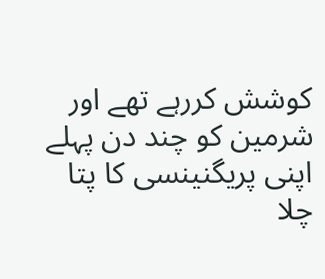کوشش کررہے تھے اور شرمین کو چند دن پہلے اپنی پریگنینسی کا پتا چلا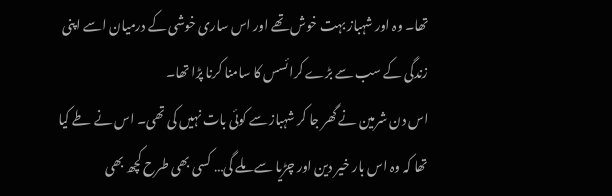تھا۔ وہ اور شہباز بہت خوش تھے اور اس ساری خوشی کے درمیان اسے اپنی زندگی کے سب سے بڑے کرائسس کا سامنا کرنا پڑا تھا۔
اس دن شرمین نے گھر جا کر شہباز سے کوئی بات نہیں کی تھی۔ اس نے طے کیا تھا کہ وہ اس بار خیر دین اور چڑیا سے ملے گی… کسی بھی طرح کچھ بھی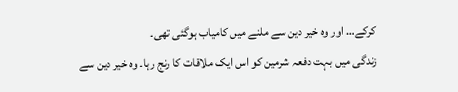کرکے… اور وہ خیر دین سے ملنے میں کامیاب ہوگئی تھی۔
زندگی میں بہت دفعہ شرمین کو اس ایک ملاقات کا رنج رہا۔ وہ خیر دین سے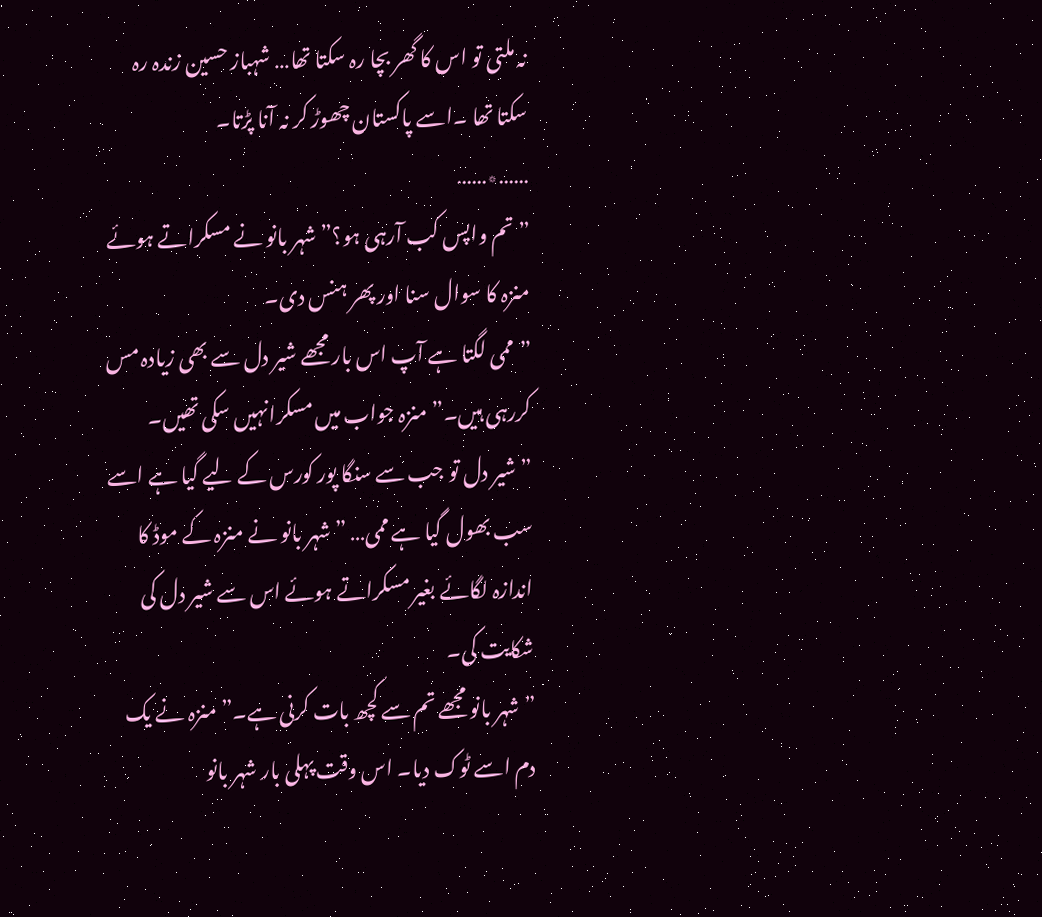نہ ملتی تو اس کا گھر بچا رہ سکتا تھا… شہباز حسین زندہ رہ سکتا تھا ۔اسے پاکستان چھوڑ کر نہ آنا پڑتا۔
……٭……
”تم واپس کب آرہی ہو؟” شہر بانو نے مسکراتے ہوئے منزہ کا سوال سنا اور پھر ہنس دی۔
”ممی لگتا ہے آپ اس بار مجھے شیر دل سے بھی زیادہ مس کررہی ہیں۔” منزہ جواب میں مسکرانہیں سکی تھیں۔
”شیر دل تو جب سے سنگا پور کورس کے لیے گیا ہے اسے سب بھول گیا ہے ممی… ” شہر بانو نے منزہ کے موڈ کا اندازہ لگائے بغیر مسکراتے ہوئے اس سے شیر دل کی شکایت کی۔
”شہر بانو مجھے تم سے کچھ بات کرنی ہے۔” منزہ نے یک دم اسے ٹوک دیا۔ اس وقت پہلی بار شہر بانو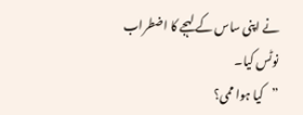نے اپنی ساس کے لہجے کا اضطراب نوٹس کیا۔
”کیا ہوا ممی؟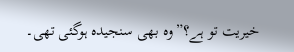خیریت تو ہے؟”وہ بھی سنجیدہ ہوگئی تھی۔